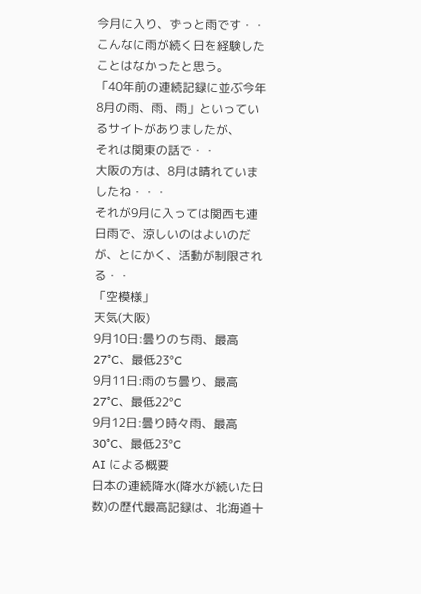今月に入り、ずっと雨です・・
こんなに雨が続く日を経験したことはなかったと思う。
「40年前の連続記録に並ぶ今年8月の雨、雨、雨」といっているサイトがありましたが、
それは関東の話で・・
大阪の方は、8月は晴れていましたね・・・
それが9月に入っては関西も連日雨で、涼しいのはよいのだが、とにかく、活動が制限される・・
「空模様」
天気(大阪)
9月10日:曇りのち雨、最高27°C、最低23°C
9月11日:雨のち曇り、最高27°C、最低22°C
9月12日:曇り時々雨、最高30°C、最低23°C
AI による概要
日本の連続降水(降水が続いた日数)の歴代最高記録は、北海道十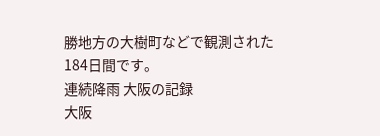勝地方の大樹町などで観測された184日間です。
連続降雨 大阪の記録
大阪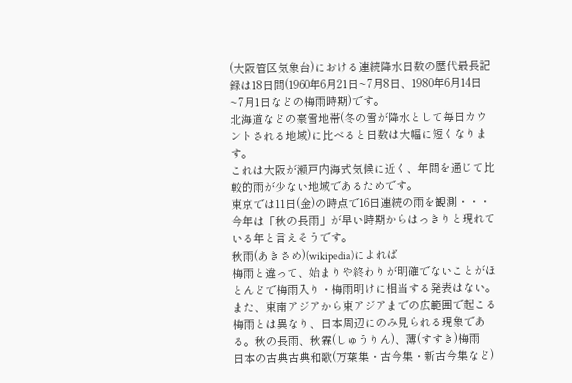(大阪管区気象台)における連続降水日数の歴代最長記録は18日間(1960年6月21日~7月8日、1980年6月14日~7月1日などの梅雨時期)です。
北海道などの豪雪地帯(冬の雪が降水として毎日カウントされる地域)に比べると日数は大幅に短くなります。
これは大阪が瀬戸内海式気候に近く、年間を通じて比較的雨が少ない地域であるためです。
東京では11日(金)の時点で16日連続の雨を観測・・・
今年は「秋の長雨」が早い時期からはっきりと現れている年と言えそうです。
秋雨(あきさめ)(wikipedia)によれば
梅雨と違って、始まりや終わりが明確でないことがほとんどで梅雨入り・梅雨明けに相当する発表はない。
また、東南アジアから東アジアまでの広範囲で起こる梅雨とは異なり、日本周辺にのみ見られる現象である。秋の長雨、秋霖(しゅうりん)、薄(すすき)梅雨
日本の古典古典和歌(万葉集・古今集・新古今集など)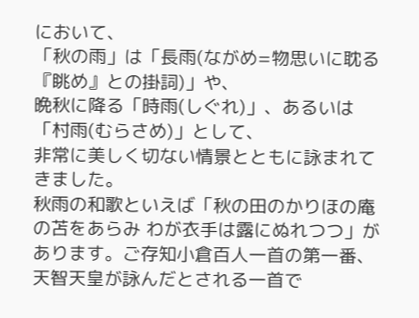において、
「秋の雨」は「長雨(ながめ=物思いに耽る『眺め』との掛詞)」や、
晩秋に降る「時雨(しぐれ)」、あるいは「村雨(むらさめ)」として、
非常に美しく切ない情景とともに詠まれてきました。
秋雨の和歌といえば「秋の田のかりほの庵の苫をあらみ わが衣手は露にぬれつつ」があります。ご存知小倉百人一首の第一番、天智天皇が詠んだとされる一首で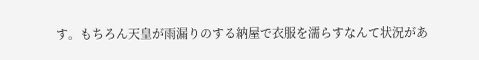す。もちろん天皇が雨漏りのする納屋で衣服を濡らすなんて状況があ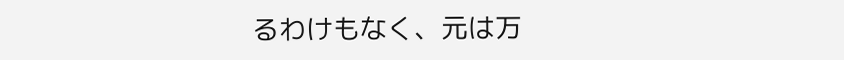るわけもなく、元は万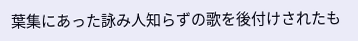葉集にあった詠み人知らずの歌を後付けされたも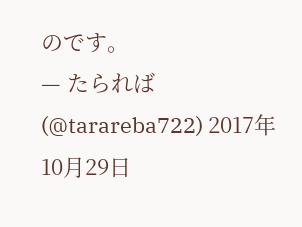のです。
— たられば (@tarareba722) 2017年10月29日